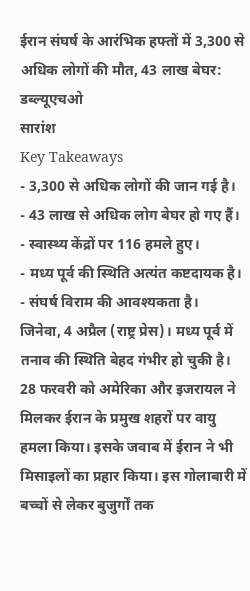ईरान संघर्ष के आरंभिक हफ्तों में 3,300 से अधिक लोगों की मौत, 43 लाख बेघर: डब्ल्यूएचओ
सारांश
Key Takeaways
- 3,300 से अधिक लोगों की जान गई है।
- 43 लाख से अधिक लोग बेघर हो गए हैं।
- स्वास्थ्य केंद्रों पर 116 हमले हुए।
- मध्य पूर्व की स्थिति अत्यंत कष्टदायक है।
- संघर्ष विराम की आवश्यकता है।
जिनेवा, 4 अप्रैल (राष्ट्र प्रेस)। मध्य पूर्व में तनाव की स्थिति बेहद गंभीर हो चुकी है। 28 फरवरी को अमेरिका और इजरायल ने मिलकर ईरान के प्रमुख शहरों पर वायु हमला किया। इसके जवाब में ईरान ने भी मिसाइलों का प्रहार किया। इस गोलाबारी में बच्चों से लेकर बुजुर्गों तक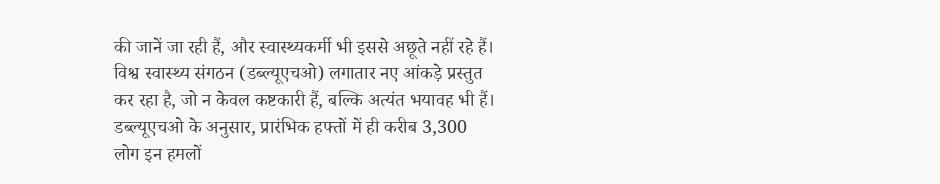की जानें जा रही हैं, और स्वास्थ्यकर्मी भी इससे अछूते नहीं रहे हैं। विश्व स्वास्थ्य संगठन (डब्ल्यूएचओ) लगातार नए आंकड़े प्रस्तुत कर रहा है, जो न केवल कष्टकारी हैं, बल्कि अत्यंत भयावह भी हैं।
डब्ल्यूएचओ के अनुसार, प्रारंभिक हफ्तों में ही करीब 3,300 लोग इन हमलों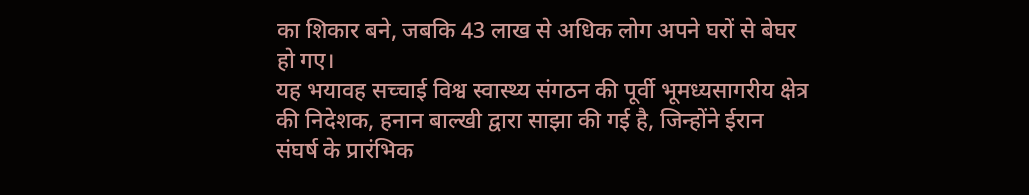का शिकार बने, जबकि 43 लाख से अधिक लोग अपने घरों से बेघर हो गए।
यह भयावह सच्चाई विश्व स्वास्थ्य संगठन की पूर्वी भूमध्यसागरीय क्षेत्र की निदेशक, हनान बाल्खी द्वारा साझा की गई है, जिन्होंने ईरान संघर्ष के प्रारंभिक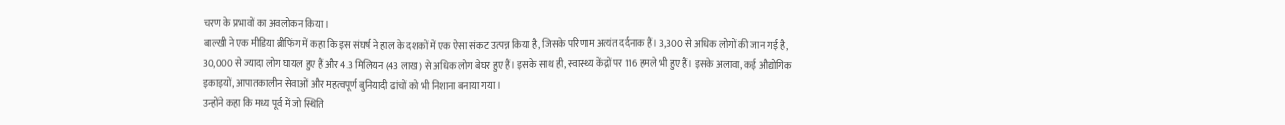चरण के प्रभावों का अवलोकन किया।
बाल्खी ने एक मीडिया ब्रीफिंग में कहा कि इस संघर्ष ने हाल के दशकों में एक ऐसा संकट उत्पन्न किया है, जिसके परिणाम अत्यंत दर्दनाक हैं। 3,300 से अधिक लोगों की जान गई है, 30,000 से ज्यादा लोग घायल हुए हैं और 4.3 मिलियन (43 लाख) से अधिक लोग बेघर हुए हैं। इसके साथ ही, स्वास्थ्य केंद्रों पर 116 हमले भी हुए हैं। इसके अलावा, कई औद्योगिक इकाइयों, आपातकालीन सेवाओं और महत्वपूर्ण बुनियादी ढांचों को भी निशाना बनाया गया।
उन्होंने कहा कि मध्य पूर्व में जो स्थिति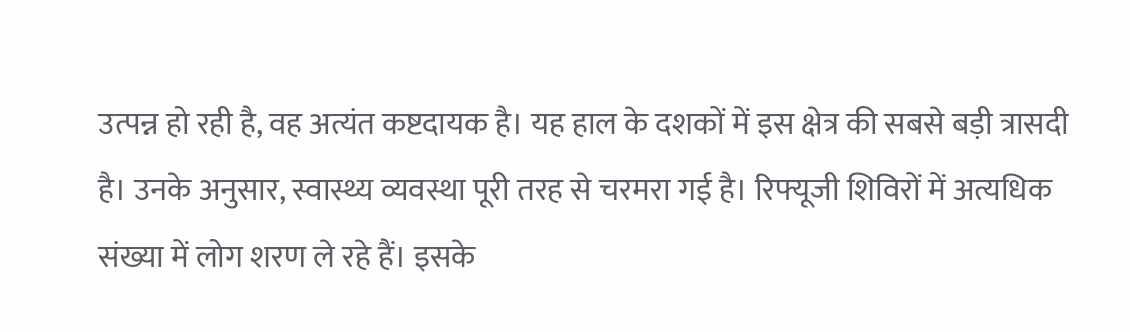उत्पन्न हो रही है, वह अत्यंत कष्टदायक है। यह हाल के दशकों में इस क्षेत्र की सबसे बड़ी त्रासदी है। उनके अनुसार, स्वास्थ्य व्यवस्था पूरी तरह से चरमरा गई है। रिफ्यूजी शिविरों में अत्यधिक संख्या में लोग शरण ले रहे हैं। इसके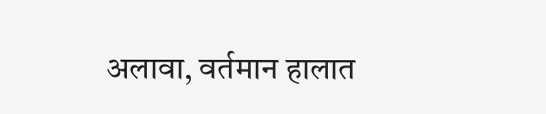अलावा, वर्तमान हालात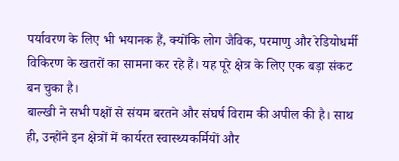पर्यावरण के लिए भी भयानक हैं, क्योंकि लोग जैविक, परमाणु और रेडियोधर्मी विकिरण के खतरों का सामना कर रहे हैं। यह पूरे क्षेत्र के लिए एक बड़ा संकट बन चुका है।
बाल्खी ने सभी पक्षों से संयम बरतने और संघर्ष विराम की अपील की है। साथ ही, उन्होंने इन क्षेत्रों में कार्यरत स्वास्थ्यकर्मियों और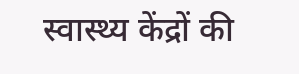स्वास्थ्य केंद्रों की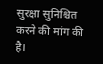सुरक्षा सुनिश्चित करने की मांग की है।